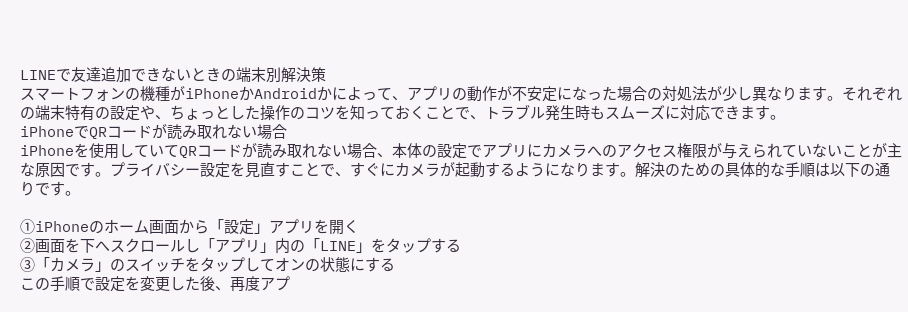LINEで友達追加できないときの端末別解決策
スマートフォンの機種がiPhoneかAndroidかによって、アプリの動作が不安定になった場合の対処法が少し異なります。それぞれの端末特有の設定や、ちょっとした操作のコツを知っておくことで、トラブル発生時もスムーズに対応できます。
iPhoneでQRコードが読み取れない場合
iPhoneを使用していてQRコードが読み取れない場合、本体の設定でアプリにカメラへのアクセス権限が与えられていないことが主な原因です。プライバシー設定を見直すことで、すぐにカメラが起動するようになります。解決のための具体的な手順は以下の通りです。

①iPhoneのホーム画面から「設定」アプリを開く
②画面を下へスクロールし「アプリ」内の「LINE」をタップする
③「カメラ」のスイッチをタップしてオンの状態にする
この手順で設定を変更した後、再度アプ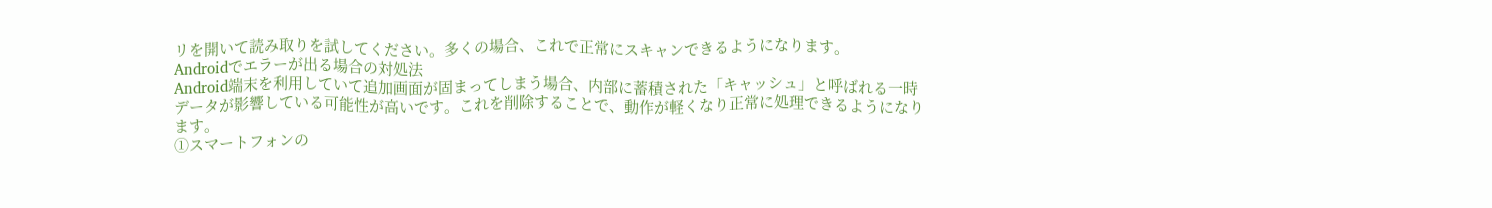リを開いて読み取りを試してください。多くの場合、これで正常にスキャンできるようになります。
Androidでエラーが出る場合の対処法
Android端末を利用していて追加画面が固まってしまう場合、内部に蓄積された「キャッシュ」と呼ばれる一時データが影響している可能性が高いです。これを削除することで、動作が軽くなり正常に処理できるようになります。
①スマートフォンの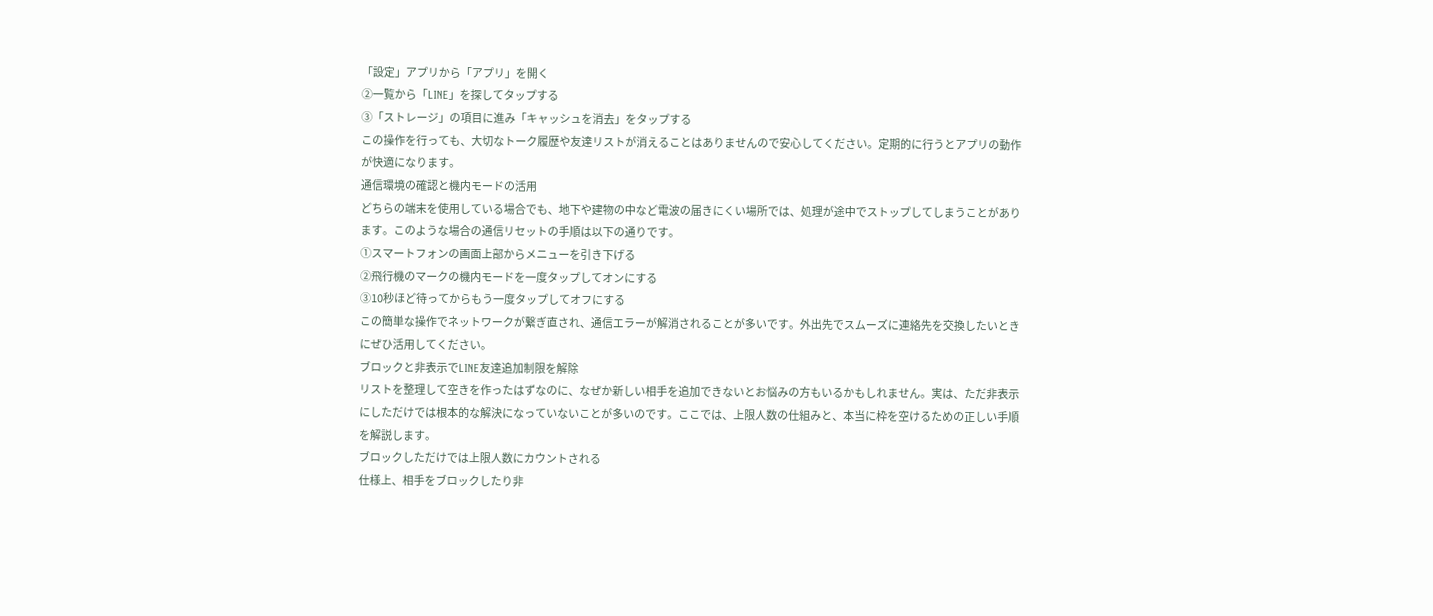「設定」アプリから「アプリ」を開く
②一覧から「LINE」を探してタップする
③「ストレージ」の項目に進み「キャッシュを消去」をタップする
この操作を行っても、大切なトーク履歴や友達リストが消えることはありませんので安心してください。定期的に行うとアプリの動作が快適になります。
通信環境の確認と機内モードの活用
どちらの端末を使用している場合でも、地下や建物の中など電波の届きにくい場所では、処理が途中でストップしてしまうことがあります。このような場合の通信リセットの手順は以下の通りです。
①スマートフォンの画面上部からメニューを引き下げる
②飛行機のマークの機内モードを一度タップしてオンにする
③10秒ほど待ってからもう一度タップしてオフにする
この簡単な操作でネットワークが繋ぎ直され、通信エラーが解消されることが多いです。外出先でスムーズに連絡先を交換したいときにぜひ活用してください。
ブロックと非表示でLINE友達追加制限を解除
リストを整理して空きを作ったはずなのに、なぜか新しい相手を追加できないとお悩みの方もいるかもしれません。実は、ただ非表示にしただけでは根本的な解決になっていないことが多いのです。ここでは、上限人数の仕組みと、本当に枠を空けるための正しい手順を解説します。
ブロックしただけでは上限人数にカウントされる
仕様上、相手をブロックしたり非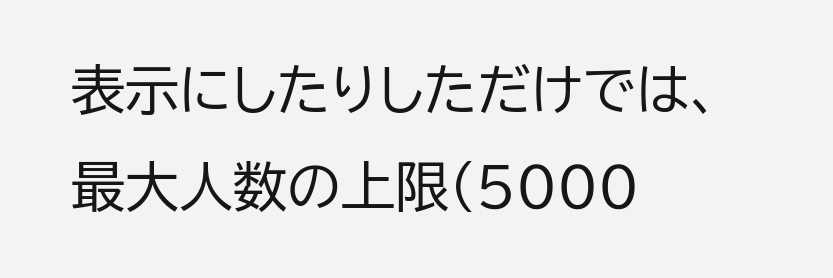表示にしたりしただけでは、最大人数の上限(5000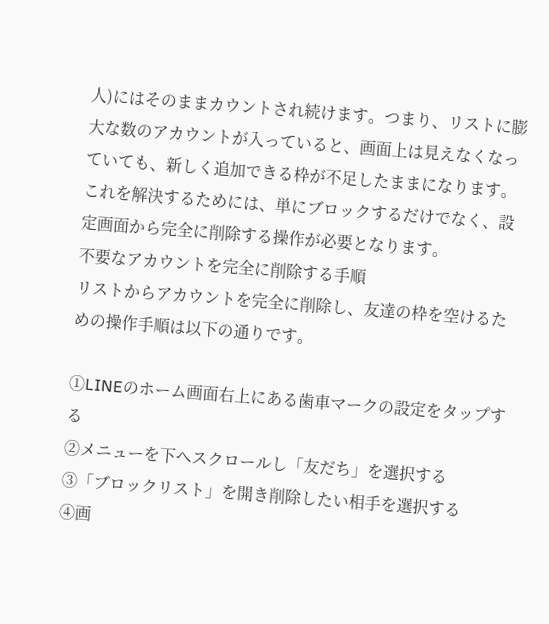人)にはそのままカウントされ続けます。つまり、リストに膨大な数のアカウントが入っていると、画面上は見えなくなっていても、新しく追加できる枠が不足したままになります。
これを解決するためには、単にブロックするだけでなく、設定画面から完全に削除する操作が必要となります。
不要なアカウントを完全に削除する手順
リストからアカウントを完全に削除し、友達の枠を空けるための操作手順は以下の通りです。

①LINEのホーム画面右上にある歯車マークの設定をタップする
②メニューを下へスクロールし「友だち」を選択する
③「ブロックリスト」を開き削除したい相手を選択する
④画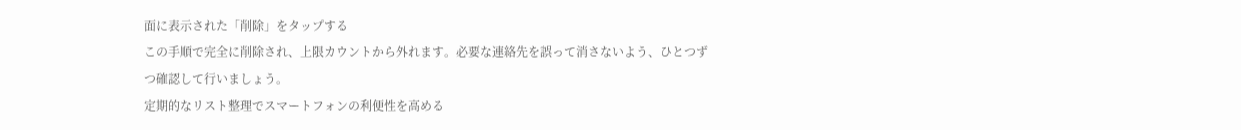面に表示された「削除」をタップする
この手順で完全に削除され、上限カウントから外れます。必要な連絡先を誤って消さないよう、ひとつずつ確認して行いましょう。
定期的なリスト整理でスマートフォンの利便性を高める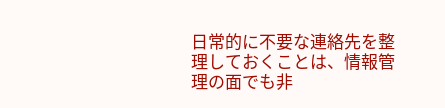日常的に不要な連絡先を整理しておくことは、情報管理の面でも非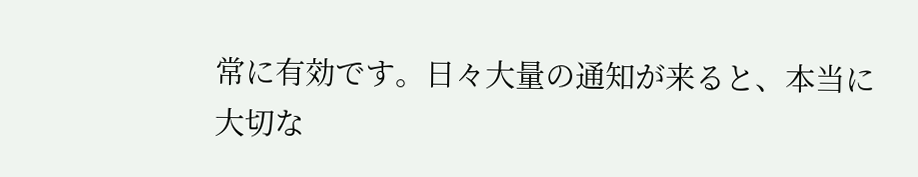常に有効です。日々大量の通知が来ると、本当に大切な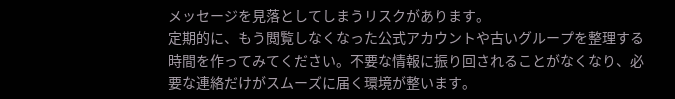メッセージを見落としてしまうリスクがあります。
定期的に、もう閲覧しなくなった公式アカウントや古いグループを整理する時間を作ってみてください。不要な情報に振り回されることがなくなり、必要な連絡だけがスムーズに届く環境が整います。